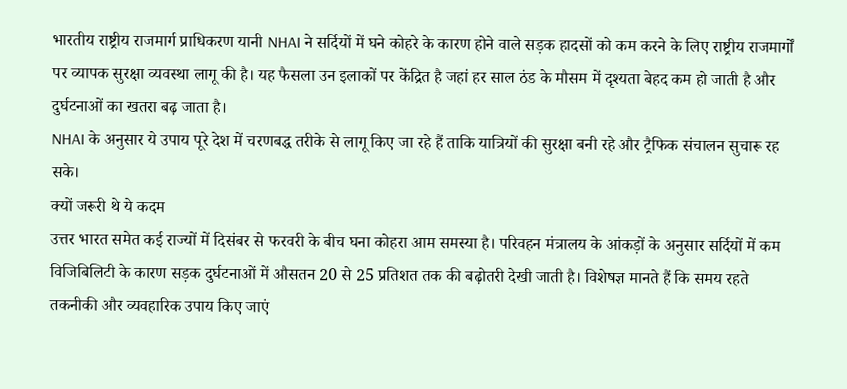भारतीय राष्ट्रीय राजमार्ग प्राधिकरण यानी NHAI ने सर्दियों में घने कोहरे के कारण होने वाले सड़क हादसों को कम करने के लिए राष्ट्रीय राजमार्गों पर व्यापक सुरक्षा व्यवस्था लागू की है। यह फैसला उन इलाकों पर केंद्रित है जहां हर साल ठंड के मौसम में दृश्यता बेहद कम हो जाती है और दुर्घटनाओं का खतरा बढ़ जाता है।
NHAI के अनुसार ये उपाय पूरे देश में चरणबद्ध तरीके से लागू किए जा रहे हैं ताकि यात्रियों की सुरक्षा बनी रहे और ट्रैफिक संचालन सुचारू रह सके।
क्यों जरूरी थे ये कदम
उत्तर भारत समेत कई राज्यों में दिसंबर से फरवरी के बीच घना कोहरा आम समस्या है। परिवहन मंत्रालय के आंकड़ों के अनुसार सर्दियों में कम विजिबिलिटी के कारण सड़क दुर्घटनाओं में औसतन 20 से 25 प्रतिशत तक की बढ़ोतरी देखी जाती है। विशेषज्ञ मानते हैं कि समय रहते तकनीकी और व्यवहारिक उपाय किए जाएं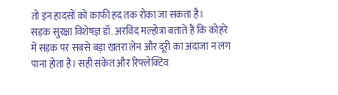तो इन हादसों को काफी हद तक रोका जा सकता है।
सड़क सुरक्षा विशेषज्ञ डॉ. अरविंद मल्होत्रा बताते हैं कि कोहरे में सड़क पर सबसे बड़ा खतरा लेन और दूरी का अंदाजा न लग पाना होता है। सही संकेत और रिफ्लेक्टिव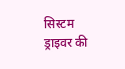सिस्टम ड्राइवर की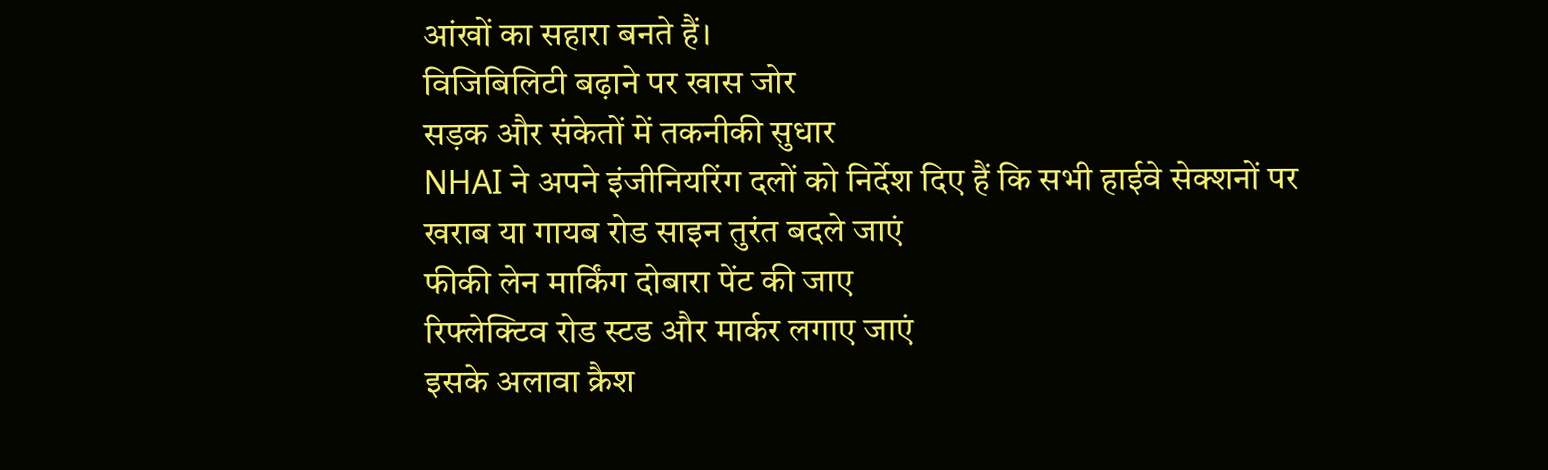आंखों का सहारा बनते हैं।
विजिबिलिटी बढ़ाने पर खास जोर
सड़क और संकेतों में तकनीकी सुधार
NHAI ने अपने इंजीनियरिंग दलों को निर्देश दिए हैं कि सभी हाईवे सेक्शनों पर
खराब या गायब रोड साइन तुरंत बदले जाएं
फीकी लेन मार्किंग दोबारा पेंट की जाए
रिफ्लेक्टिव रोड स्टड और मार्कर लगाए जाएं
इसके अलावा क्रैश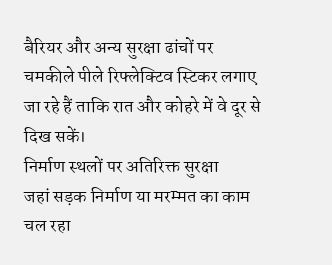बैरियर और अन्य सुरक्षा ढांचों पर चमकीले पीले रिफ्लेक्टिव स्टिकर लगाए जा रहे हैं ताकि रात और कोहरे में वे दूर से दिख सकें।
निर्माण स्थलों पर अतिरिक्त सुरक्षा
जहां सड़क निर्माण या मरम्मत का काम चल रहा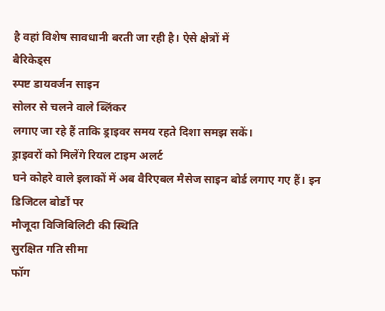है वहां विशेष सावधानी बरती जा रही है। ऐसे क्षेत्रों में
बैरिकेड्स
स्पष्ट डायवर्जन साइन
सोलर से चलने वाले ब्लिंकर
लगाए जा रहे हैं ताकि ड्राइवर समय रहते दिशा समझ सकें।
ड्राइवरों को मिलेंगे रियल टाइम अलर्ट
घने कोहरे वाले इलाकों में अब वैरिएबल मैसेज साइन बोर्ड लगाए गए हैं। इन डिजिटल बोर्डों पर
मौजूदा विजिबिलिटी की स्थिति
सुरक्षित गति सीमा
फॉग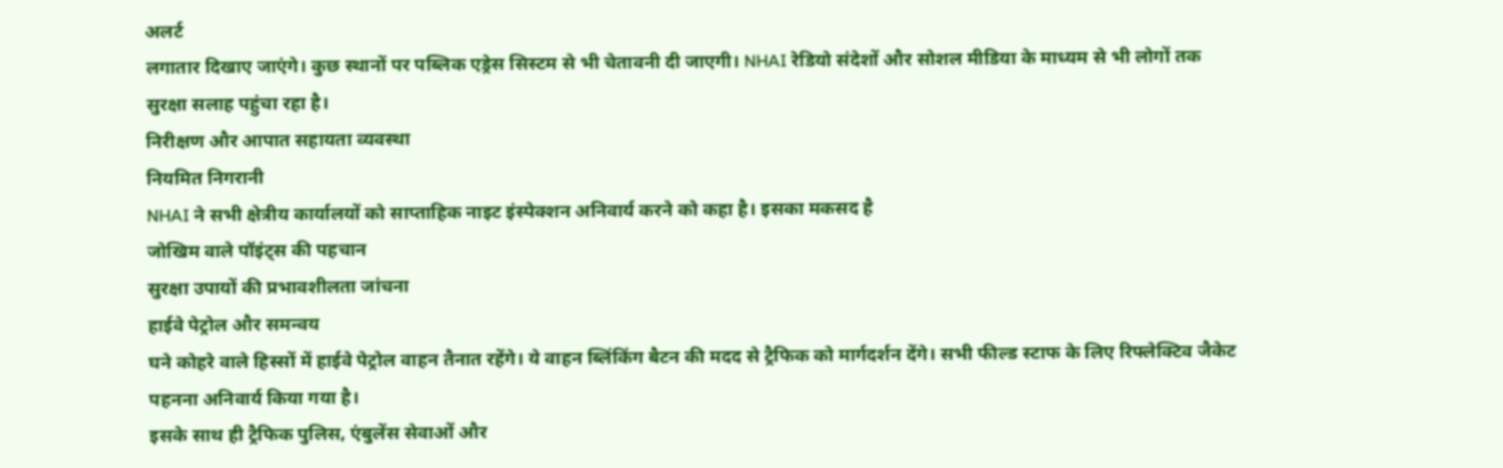अलर्ट
लगातार दिखाए जाएंगे। कुछ स्थानों पर पब्लिक एड्रेस सिस्टम से भी चेतावनी दी जाएगी। NHAI रेडियो संदेशों और सोशल मीडिया के माध्यम से भी लोगों तक सुरक्षा सलाह पहुंचा रहा है।
निरीक्षण और आपात सहायता व्यवस्था
नियमित निगरानी
NHAI ने सभी क्षेत्रीय कार्यालयों को साप्ताहिक नाइट इंस्पेक्शन अनिवार्य करने को कहा है। इसका मकसद है
जोखिम वाले पॉइंट्स की पहचान
सुरक्षा उपायों की प्रभावशीलता जांचना
हाईवे पेट्रोल और समन्वय
घने कोहरे वाले हिस्सों में हाईवे पेट्रोल वाहन तैनात रहेंगे। ये वाहन ब्लिंकिंग बैटन की मदद से ट्रैफिक को मार्गदर्शन देंगे। सभी फील्ड स्टाफ के लिए रिफ्लेक्टिव जैकेट पहनना अनिवार्य किया गया है।
इसके साथ ही ट्रैफिक पुलिस, एंबुलेंस सेवाओं और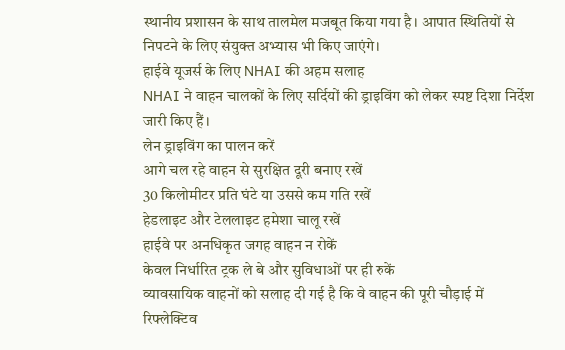स्थानीय प्रशासन के साथ तालमेल मजबूत किया गया है। आपात स्थितियों से निपटने के लिए संयुक्त अभ्यास भी किए जाएंगे।
हाईवे यूजर्स के लिए NHAI की अहम सलाह
NHAI ने वाहन चालकों के लिए सर्दियों की ड्राइविंग को लेकर स्पष्ट दिशा निर्देश जारी किए हैं।
लेन ड्राइविंग का पालन करें
आगे चल रहे वाहन से सुरक्षित दूरी बनाए रखें
30 किलोमीटर प्रति घंटे या उससे कम गति रखें
हेडलाइट और टेललाइट हमेशा चालू रखें
हाईवे पर अनधिकृत जगह वाहन न रोकें
केवल निर्धारित ट्रक ले बे और सुविधाओं पर ही रुकें
व्यावसायिक वाहनों को सलाह दी गई है कि वे वाहन की पूरी चौड़ाई में रिफ्लेक्टिव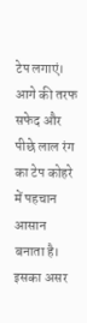टेप लगाएं। आगे की तरफ सफेद और पीछे लाल रंग का टेप कोहरे में पहचान आसान बनाता है।
इसका असर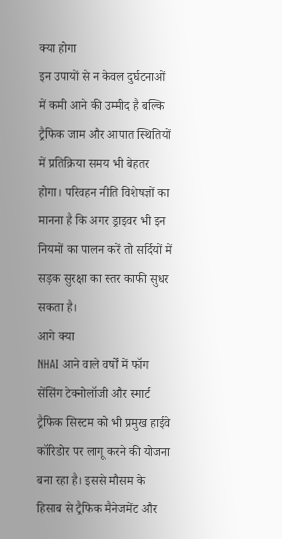क्या होगा
इन उपायों से न केवल दुर्घटनाओं में कमी आने की उम्मीद है बल्कि ट्रैफिक जाम और आपात स्थितियों में प्रतिक्रिया समय भी बेहतर होगा। परिवहन नीति विशेषज्ञों का मानना है कि अगर ड्राइवर भी इन नियमों का पालन करें तो सर्दियों में सड़क सुरक्षा का स्तर काफी सुधर सकता है।
आगे क्या
NHAI आने वाले वर्षों में फॉग सेंसिंग टेक्नोलॉजी और स्मार्ट ट्रैफिक सिस्टम को भी प्रमुख हाईवे कॉरिडोर पर लागू करने की योजना बना रहा है। इससे मौसम के हिसाब से ट्रैफिक मैनेजमेंट और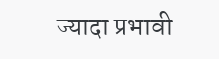ज्यादा प्रभावी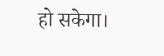हो सकेगा।